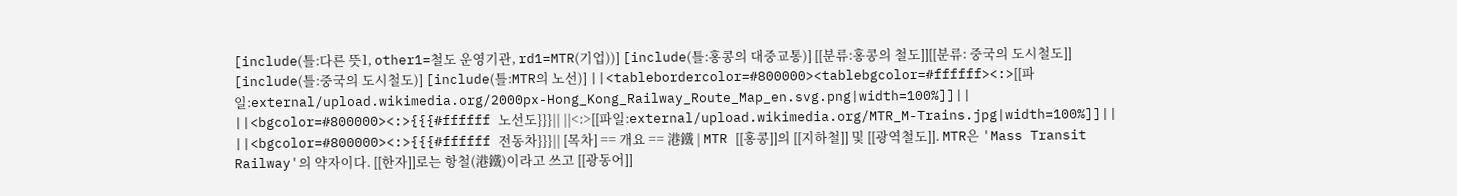[include(틀:다른 뜻1, other1=철도 운영기관, rd1=MTR(기업))] [include(틀:홍콩의 대중교통)] [[분류:홍콩의 철도]][[분류: 중국의 도시철도]] [include(틀:중국의 도시철도)] [include(틀:MTR의 노선)] ||<tablebordercolor=#800000><tablebgcolor=#ffffff><:>[[파일:external/upload.wikimedia.org/2000px-Hong_Kong_Railway_Route_Map_en.svg.png|width=100%]]|| ||<bgcolor=#800000><:>{{{#ffffff 노선도}}}|| ||<:>[[파일:external/upload.wikimedia.org/MTR_M-Trains.jpg|width=100%]]|| ||<bgcolor=#800000><:>{{{#ffffff 전동차}}}|| [목차] == 개요 == 港鐵 | MTR [[홍콩]]의 [[지하철]] 및 [[광역철도]]. MTR은 'Mass Transit Railway'의 약자이다. [[한자]]로는 항철(港鐵)이라고 쓰고 [[광동어]]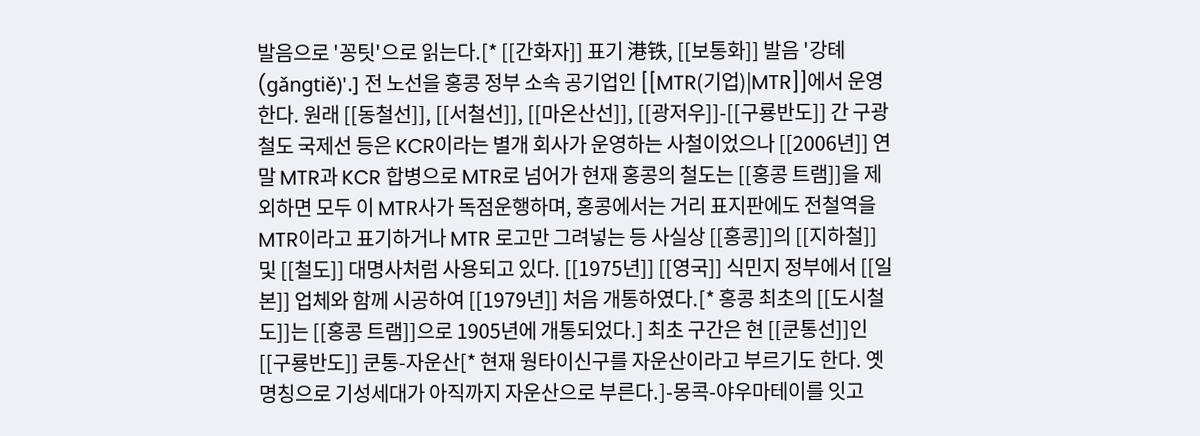발음으로 '꽁팃'으로 읽는다.[* [[간화자]] 표기 港铁, [[보통화]] 발음 '강톄(gǎngtiě)'.] 전 노선을 홍콩 정부 소속 공기업인 [[MTR(기업)|MTR]]에서 운영한다. 원래 [[동철선]], [[서철선]], [[마온산선]], [[광저우]]-[[구룡반도]] 간 구광철도 국제선 등은 KCR이라는 별개 회사가 운영하는 사철이었으나 [[2006년]] 연말 MTR과 KCR 합병으로 MTR로 넘어가 현재 홍콩의 철도는 [[홍콩 트램]]을 제외하면 모두 이 MTR사가 독점운행하며, 홍콩에서는 거리 표지판에도 전철역을 MTR이라고 표기하거나 MTR 로고만 그려넣는 등 사실상 [[홍콩]]의 [[지하철]] 및 [[철도]] 대명사처럼 사용되고 있다. [[1975년]] [[영국]] 식민지 정부에서 [[일본]] 업체와 함께 시공하여 [[1979년]] 처음 개통하였다.[* 홍콩 최초의 [[도시철도]]는 [[홍콩 트램]]으로 1905년에 개통되었다.] 최초 구간은 현 [[쿤통선]]인 [[구룡반도]] 쿤통-자운산[* 현재 웡타이신구를 자운산이라고 부르기도 한다. 옛 명칭으로 기성세대가 아직까지 자운산으로 부른다.]-몽콕-야우마테이를 잇고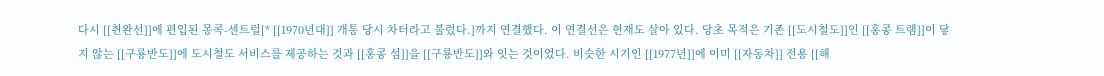다시 [[췬완선]]에 편입된 몽콕-센트럴[* [[1970년대]] 개통 당시 차터라고 불렀다.]까지 연결했다. 이 연결선은 현재도 살아 있다. 당초 목적은 기존 [[도시철도]]인 [[홍콩 트램]]이 닿지 않는 [[구룡반도]]에 도시철도 서비스를 제공하는 것과 [[홍콩 섬]]을 [[구룡반도]]와 잇는 것이었다. 비슷한 시기인 [[1977년]]에 이미 [[자동차]] 전용 [[해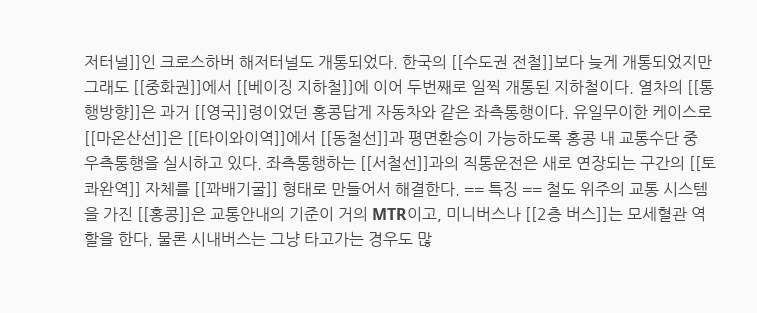저터널]]인 크로스하버 해저터널도 개통되었다. 한국의 [[수도권 전철]]보다 늦게 개통되었지만 그래도 [[중화권]]에서 [[베이징 지하철]]에 이어 두번째로 일찍 개통된 지하철이다. 열차의 [[통행방향]]은 과거 [[영국]]령이었던 홍콩답게 자동차와 같은 좌측통행이다. 유일무이한 케이스로 [[마온산선]]은 [[타이와이역]]에서 [[동철선]]과 평면환승이 가능하도록 홍콩 내 교통수단 중 우측통행을 실시하고 있다. 좌측통행하는 [[서철선]]과의 직통운전은 새로 연장되는 구간의 [[토콰완역]] 자체를 [[꽈배기굴]] 형태로 만들어서 해결한다. == 특징 == 철도 위주의 교통 시스템을 가진 [[홍콩]]은 교통안내의 기준이 거의 MTR이고, 미니버스나 [[2층 버스]]는 모세혈관 역할을 한다. 물론 시내버스는 그냥 타고가는 경우도 많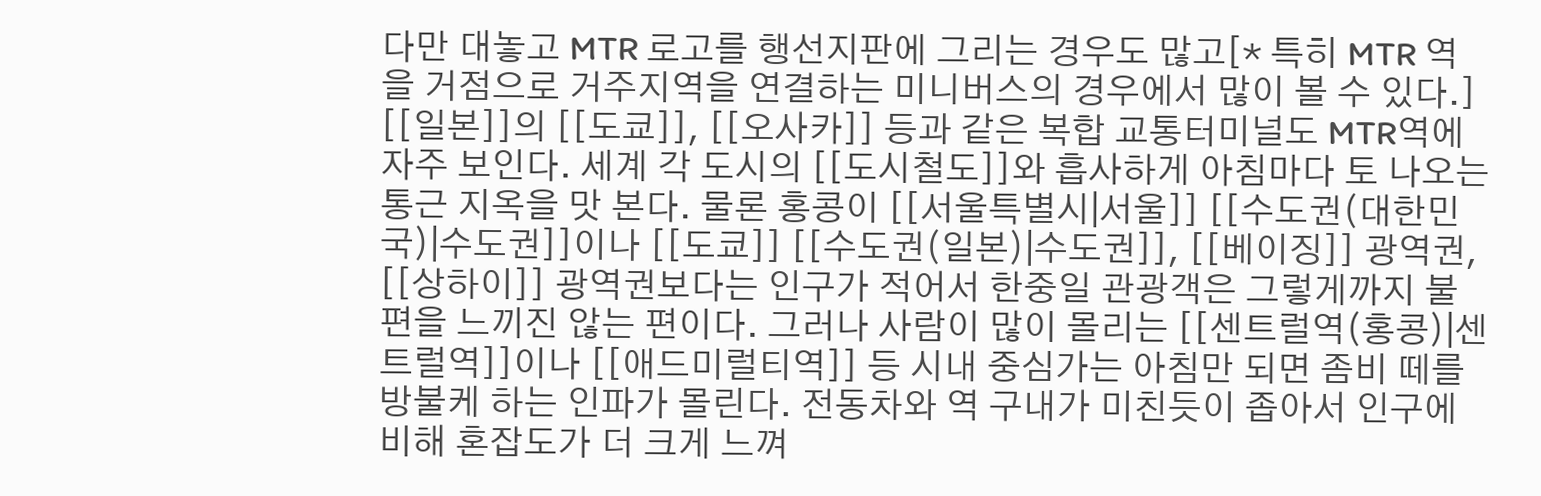다만 대놓고 MTR 로고를 행선지판에 그리는 경우도 많고[* 특히 MTR 역을 거점으로 거주지역을 연결하는 미니버스의 경우에서 많이 볼 수 있다.] [[일본]]의 [[도쿄]], [[오사카]] 등과 같은 복합 교통터미널도 MTR역에 자주 보인다. 세계 각 도시의 [[도시철도]]와 흡사하게 아침마다 토 나오는 통근 지옥을 맛 본다. 물론 홍콩이 [[서울특별시|서울]] [[수도권(대한민국)|수도권]]이나 [[도쿄]] [[수도권(일본)|수도권]], [[베이징]] 광역권, [[상하이]] 광역권보다는 인구가 적어서 한중일 관광객은 그렇게까지 불편을 느끼진 않는 편이다. 그러나 사람이 많이 몰리는 [[센트럴역(홍콩)|센트럴역]]이나 [[애드미럴티역]] 등 시내 중심가는 아침만 되면 좀비 떼를 방불케 하는 인파가 몰린다. 전동차와 역 구내가 미친듯이 좁아서 인구에 비해 혼잡도가 더 크게 느껴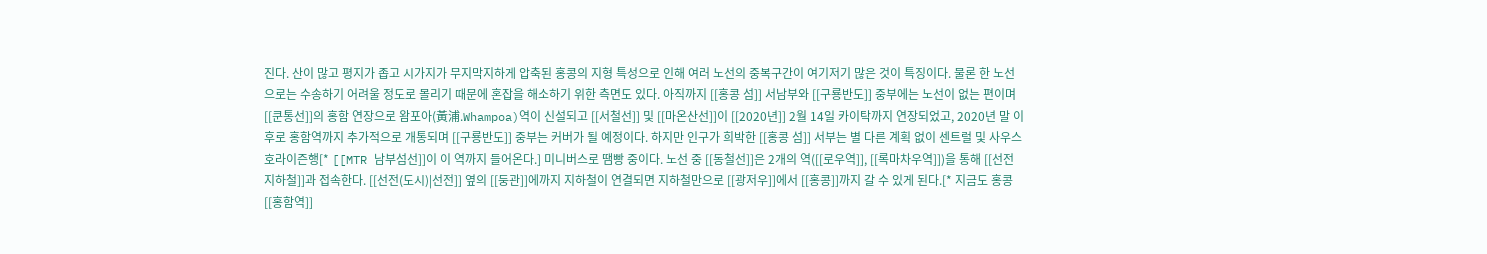진다. 산이 많고 평지가 좁고 시가지가 무지막지하게 압축된 홍콩의 지형 특성으로 인해 여러 노선의 중복구간이 여기저기 많은 것이 특징이다. 물론 한 노선으로는 수송하기 어려울 정도로 몰리기 때문에 혼잡을 해소하기 위한 측면도 있다. 아직까지 [[홍콩 섬]] 서남부와 [[구룡반도]] 중부에는 노선이 없는 편이며 [[쿤통선]]의 홍함 연장으로 왐포아(黃浦.Whampoa)역이 신설되고 [[서철선]] 및 [[마온산선]]이 [[2020년]] 2월 14일 카이탁까지 연장되었고, 2020년 말 이후로 홍함역까지 추가적으로 개통되며 [[구룡반도]] 중부는 커버가 될 예정이다. 하지만 인구가 희박한 [[홍콩 섬]] 서부는 별 다른 계획 없이 센트럴 및 사우스호라이즌행[* [[MTR 남부섬선]]이 이 역까지 들어온다.] 미니버스로 땜빵 중이다. 노선 중 [[동철선]]은 2개의 역([[로우역]], [[록마차우역]])을 통해 [[선전 지하철]]과 접속한다. [[선전(도시)|선전]] 옆의 [[둥관]]에까지 지하철이 연결되면 지하철만으로 [[광저우]]에서 [[홍콩]]까지 갈 수 있게 된다.[* 지금도 홍콩 [[홍함역]]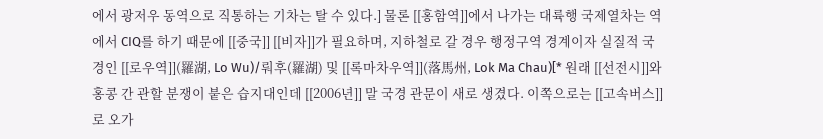에서 광저우 동역으로 직통하는 기차는 탈 수 있다.] 물론 [[홍함역]]에서 나가는 대륙행 국제열차는 역에서 CIQ를 하기 때문에 [[중국]] [[비자]]가 필요하며, 지하철로 갈 경우 행정구역 경계이자 실질적 국경인 [[로우역]](羅湖, Lo Wu)/뤄후(羅湖) 및 [[록마차우역]](落馬州, Lok Ma Chau)[* 원래 [[선전시]]와 홍콩 간 관할 분쟁이 붙은 습지대인데 [[2006년]] 말 국경 관문이 새로 생겼다. 이쪽으로는 [[고속버스]]로 오가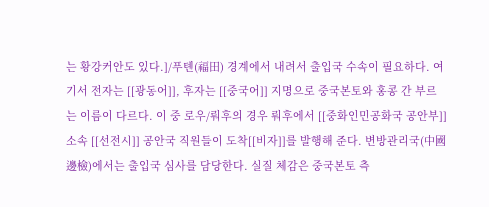는 황강커안도 있다.]/푸톈(福田) 경계에서 내려서 출입국 수속이 필요하다. 여기서 전자는 [[광동어]], 후자는 [[중국어]] 지명으로 중국본토와 홍콩 간 부르는 이름이 다르다. 이 중 로우/뤄후의 경우 뤄후에서 [[중화인민공화국 공안부]] 소속 [[선전시]] 공안국 직원들이 도착[[비자]]를 발행해 준다. 변방관리국(中國邊檢)에서는 출입국 심사를 담당한다. 실질 체감은 중국본토 측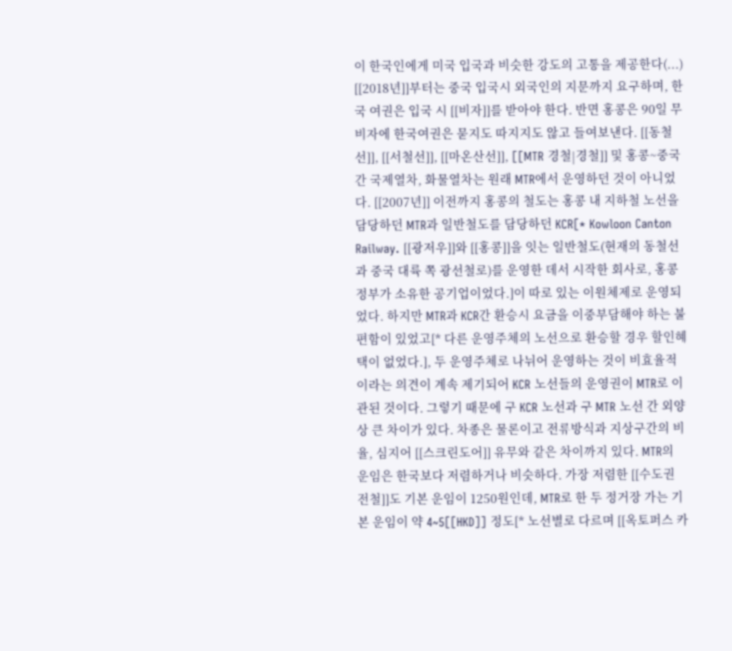이 한국인에게 미국 입국과 비슷한 강도의 고통을 제공한다(...) [[2018년]]부터는 중국 입국시 외국인의 지문까지 요구하며, 한국 여권은 입국 시 [[비자]]를 받아야 한다. 반면 홍콩은 90일 무비자에 한국여권은 묻지도 따지지도 않고 들여보낸다. [[동철선]], [[서철선]], [[마온산선]], [[MTR 경철|경철]] 및 홍콩~중국간 국제열차, 화물열차는 원래 MTR에서 운영하던 것이 아니었다. [[2007년]] 이전까지 홍콩의 철도는 홍콩 내 지하철 노선을 담당하던 MTR과 일반철도를 담당하던 KCR[* Kowloon Canton Railway. [[광저우]]와 [[홍콩]]을 잇는 일반철도(현재의 동철선과 중국 대륙 쪽 광선철로)를 운영한 데서 시작한 회사로, 홍콩 정부가 소유한 공기업이었다.]이 따로 있는 이원체제로 운영되었다. 하지만 MTR과 KCR간 환승시 요금을 이중부담해야 하는 불편함이 있었고[* 다른 운영주체의 노선으로 환승할 경우 할인혜택이 없었다.], 두 운영주체로 나뉘어 운영하는 것이 비효율적이라는 의견이 계속 제기되어 KCR 노선들의 운영권이 MTR로 이관된 것이다. 그렇기 때문에 구 KCR 노선과 구 MTR 노선 간 외양상 큰 차이가 있다. 차종은 물론이고 전류방식과 지상구간의 비율, 심지어 [[스크린도어]] 유무와 같은 차이까지 있다. MTR의 운임은 한국보다 저렴하거나 비슷하다. 가장 저렴한 [[수도권 전철]]도 기본 운임이 1250원인데, MTR로 한 두 정거장 가는 기본 운임이 약 4~5[[HKD]] 정도[* 노선별로 다르며 [[옥토퍼스 카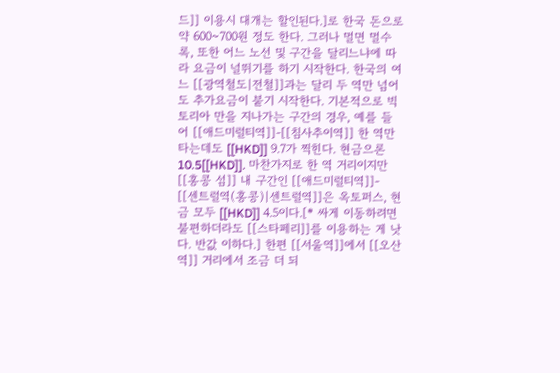드]] 이용시 대개는 할인된다.]로 한국 돈으로 약 600~700원 정도 한다. 그러나 멀면 멀수록, 또한 어느 노선 및 구간을 달리느냐에 따라 요금이 널뛰기를 하기 시작한다. 한국의 여느 [[광역철도|전철]]과는 달리 두 역만 넘어도 추가요금이 붙기 시작한다. 기본적으로 빅토리아 만을 지나가는 구간의 경우, 예를 들어 [[애드미럴티역]]-[[침사추이역]] 한 역만 타는데도 [[HKD]] 9.7가 찍힌다. 현금으론 10.5[[HKD]]. 마찬가지로 한 역 거리이지만 [[홍콩 섬]] 내 구간인 [[애드미럴티역]]- [[센트럴역(홍콩)|센트럴역]]은 옥토퍼스, 현금 모두 [[HKD]] 4.5이다.[* 싸게 이동하려면 불편하더라도 [[스타페리]]를 이용하는 게 낫다. 반값 이하다.] 한편 [[서울역]]에서 [[오산역]] 거리에서 조금 더 되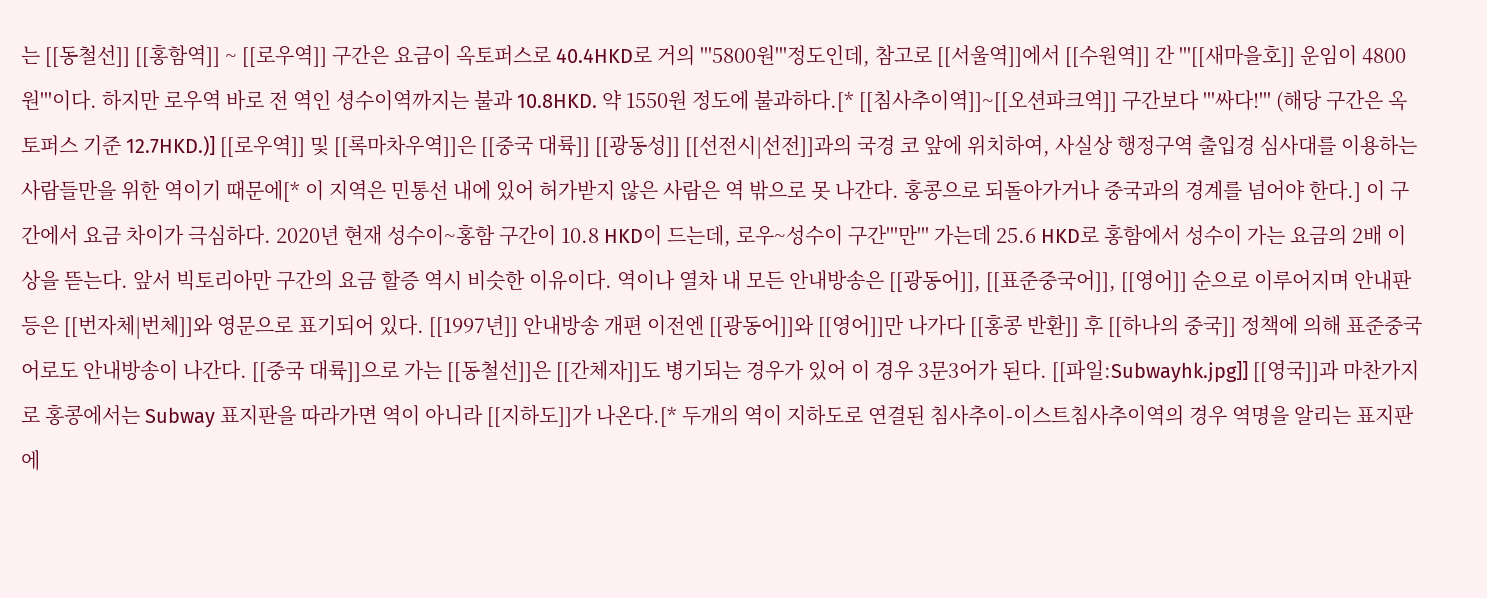는 [[동철선]] [[홍함역]] ~ [[로우역]] 구간은 요금이 옥토퍼스로 40.4HKD로 거의 '''5800원'''정도인데, 참고로 [[서울역]]에서 [[수원역]] 간 '''[[새마을호]] 운임이 4800원'''이다. 하지만 로우역 바로 전 역인 셩수이역까지는 불과 10.8HKD. 약 1550원 정도에 불과하다.[* [[침사추이역]]~[[오션파크역]] 구간보다 '''싸다!''' (해당 구간은 옥토퍼스 기준 12.7HKD.)] [[로우역]] 및 [[록마차우역]]은 [[중국 대륙]] [[광동성]] [[선전시|선전]]과의 국경 코 앞에 위치하여, 사실상 행정구역 출입경 심사대를 이용하는 사람들만을 위한 역이기 때문에[* 이 지역은 민통선 내에 있어 허가받지 않은 사람은 역 밖으로 못 나간다. 홍콩으로 되돌아가거나 중국과의 경계를 넘어야 한다.] 이 구간에서 요금 차이가 극심하다. 2020년 현재 성수이~홍함 구간이 10.8 HKD이 드는데, 로우~성수이 구간'''만''' 가는데 25.6 HKD로 홍함에서 성수이 가는 요금의 2배 이상을 뜯는다. 앞서 빅토리아만 구간의 요금 할증 역시 비슷한 이유이다. 역이나 열차 내 모든 안내방송은 [[광동어]], [[표준중국어]], [[영어]] 순으로 이루어지며 안내판 등은 [[번자체|번체]]와 영문으로 표기되어 있다. [[1997년]] 안내방송 개편 이전엔 [[광동어]]와 [[영어]]만 나가다 [[홍콩 반환]] 후 [[하나의 중국]] 정책에 의해 표준중국어로도 안내방송이 나간다. [[중국 대륙]]으로 가는 [[동철선]]은 [[간체자]]도 병기되는 경우가 있어 이 경우 3문3어가 된다. [[파일:Subwayhk.jpg]] [[영국]]과 마찬가지로 홍콩에서는 Subway 표지판을 따라가면 역이 아니라 [[지하도]]가 나온다.[* 두개의 역이 지하도로 연결된 침사추이-이스트침사추이역의 경우 역명을 알리는 표지판에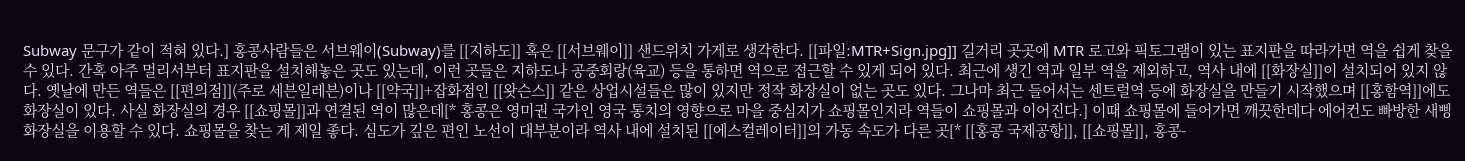Subway 문구가 같이 적혀 있다.] 홍콩사람들은 서브웨이(Subway)를 [[지하도]] 혹은 [[서브웨이]] 샌드위치 가게로 생각한다. [[파일:MTR+Sign.jpg]] 길거리 곳곳에 MTR 로고와 픽토그램이 있는 표지판을 따라가면 역을 쉽게 찾을 수 있다. 간혹 아주 멀리서부터 표지판을 설치해놓은 곳도 있는데, 이런 곳들은 지하도나 공중회랑(육교) 등을 통하면 역으로 접근할 수 있게 되어 있다. 최근에 생긴 역과 일부 역을 제외하고, 역사 내에 [[화장실]]이 설치되어 있지 않다. 옛날에 만든 역들은 [[편의점]](주로 세븐일레븐)이나 [[약국]]+잡화점인 [[왓슨스]] 같은 상업시설들은 많이 있지만 정작 화장실이 없는 곳도 있다. 그나마 최근 들어서는 센트럴역 등에 화장실을 만들기 시작했으며 [[홍함역]]에도 화장실이 있다. 사실 화장실의 경우 [[쇼핑몰]]과 연결된 역이 많은데[* 홍콩은 영미권 국가인 영국 통치의 영향으로 마을 중심지가 쇼핑몰인지라 역들이 쇼핑몰과 이어진다.] 이때 쇼핑몰에 들어가면 깨끗한데다 에어컨도 빠방한 새삥 화장실을 이용할 수 있다. 쇼핑몰을 찾는 게 제일 좋다. 심도가 깊은 편인 노선이 대부분이라 역사 내에 설치된 [[에스컬레이터]]의 가동 속도가 다른 곳[* [[홍콩 국제공항]], [[쇼핑몰]], 홍콩-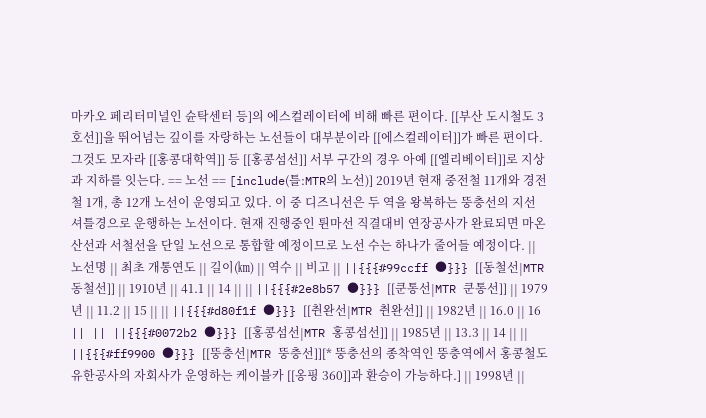마카오 페리터미널인 슌탁센터 등]의 에스컬레이터에 비해 빠른 편이다. [[부산 도시철도 3호선]]을 뛰어넘는 깊이를 자랑하는 노선들이 대부분이라 [[에스컬레이터]]가 빠른 편이다. 그것도 모자라 [[홍콩대학역]] 등 [[홍콩섬선]] 서부 구간의 경우 아예 [[엘리베이터]]로 지상과 지하를 잇는다. == 노선 == [include(틀:MTR의 노선)] 2019년 현재 중전철 11개와 경전철 1개, 총 12개 노선이 운영되고 있다. 이 중 디즈니선은 두 역을 왕복하는 뚱충선의 지선 셔틀경으로 운행하는 노선이다. 현재 진행중인 튄마선 직결대비 연장공사가 완료되면 마온산선과 서철선을 단일 노선으로 통합할 예정이므로 노선 수는 하나가 줄어들 예정이다. || 노선명 || 최초 개통연도 || 길이(㎞) || 역수 || 비고 || ||{{{#99ccff ●}}} [[동철선|MTR 동철선]] || 1910년 || 41.1 || 14 || || ||{{{#2e8b57 ●}}} [[쿤통선|MTR 쿤통선]] || 1979년 || 11.2 || 15 || || ||{{{#d80f1f ●}}} [[췬완선|MTR 췬완선]] || 1982년 || 16.0 || 16 || || ||{{{#0072b2 ●}}} [[홍콩섬선|MTR 홍콩섬선]] || 1985년 || 13.3 || 14 || || ||{{{#ff9900 ●}}} [[뚱충선|MTR 뚱충선]][* 뚱충선의 종착역인 뚱충역에서 홍콩철도 유한공사의 자회사가 운영하는 케이블카 [[옹핑 360]]과 환승이 가능하다.] || 1998년 ||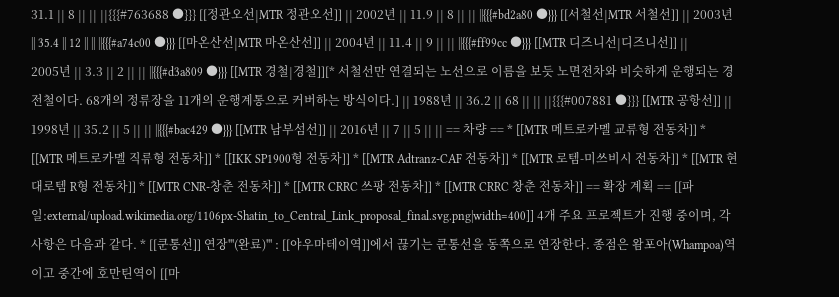31.1 || 8 || || ||{{{#763688 ●}}} [[정관오선|MTR 정관오선]] || 2002년 || 11.9 || 8 || || ||{{{#bd2a80 ●}}} [[서철선|MTR 서철선]] || 2003년 || 35.4 || 12 || || ||{{{#a74c00 ●}}} [[마온산선|MTR 마온산선]] || 2004년 || 11.4 || 9 || || ||{{{#ff99cc ●}}} [[MTR 디즈니선|디즈니선]] || 2005년 || 3.3 || 2 || || ||{{{#d3a809 ●}}} [[MTR 경철|경철]][* 서철선만 연결되는 노선으로 이름을 보듯 노면전차와 비슷하게 운행되는 경전철이다. 68개의 정류장을 11개의 운행계통으로 커버하는 방식이다.] || 1988년 || 36.2 || 68 || || ||{{{#007881 ●}}} [[MTR 공항선]] || 1998년 || 35.2 || 5 || || ||{{{#bac429 ●}}} [[MTR 남부섬선]] || 2016년 || 7 || 5 || || == 차량 == * [[MTR 메트로카멜 교류형 전동차]] * [[MTR 메트로카멜 직류형 전동차]] * [[IKK SP1900형 전동차]] * [[MTR Adtranz-CAF 전동차]] * [[MTR 로템-미쓰비시 전동차]] * [[MTR 현대로템 R형 전동차]] * [[MTR CNR-창춘 전동차]] * [[MTR CRRC 쓰팡 전동차]] * [[MTR CRRC 창춘 전동차]] == 확장 계획 == [[파일:external/upload.wikimedia.org/1106px-Shatin_to_Central_Link_proposal_final.svg.png|width=400]] 4개 주요 프로젝트가 진행 중이며, 각 사항은 다음과 같다. * [[쿤통선]] 연장'''(완료)''' : [[야우마테이역]]에서 끊기는 쿤통선을 동쪽으로 연장한다. 종점은 왐포아(Whampoa)역이고 중간에 호만틴역이 [[마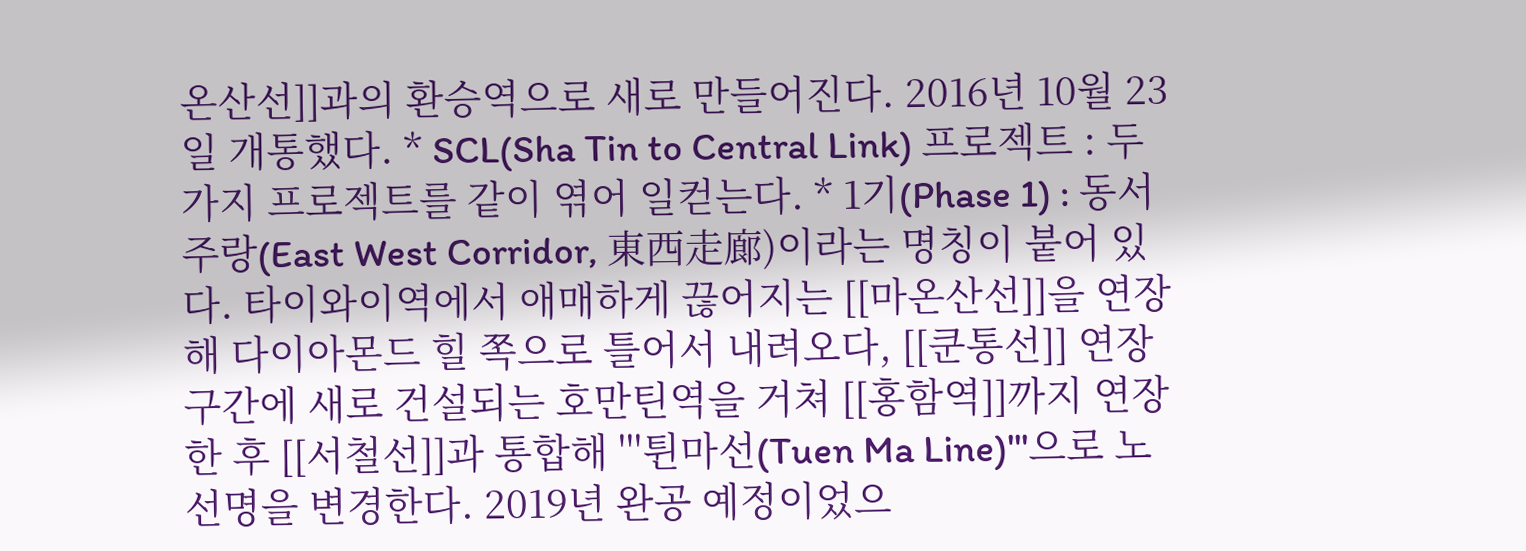온산선]]과의 환승역으로 새로 만들어진다. 2016년 10월 23일 개통했다. * SCL(Sha Tin to Central Link) 프로젝트 : 두 가지 프로젝트를 같이 엮어 일컫는다. * 1기(Phase 1) : 동서주랑(East West Corridor, 東西走廊)이라는 명칭이 붙어 있다. 타이와이역에서 애매하게 끊어지는 [[마온산선]]을 연장해 다이아몬드 힐 쪽으로 틀어서 내려오다, [[쿤통선]] 연장 구간에 새로 건설되는 호만틴역을 거쳐 [[홍함역]]까지 연장한 후 [[서철선]]과 통합해 '''튄마선(Tuen Ma Line)'''으로 노선명을 변경한다. 2019년 완공 예정이었으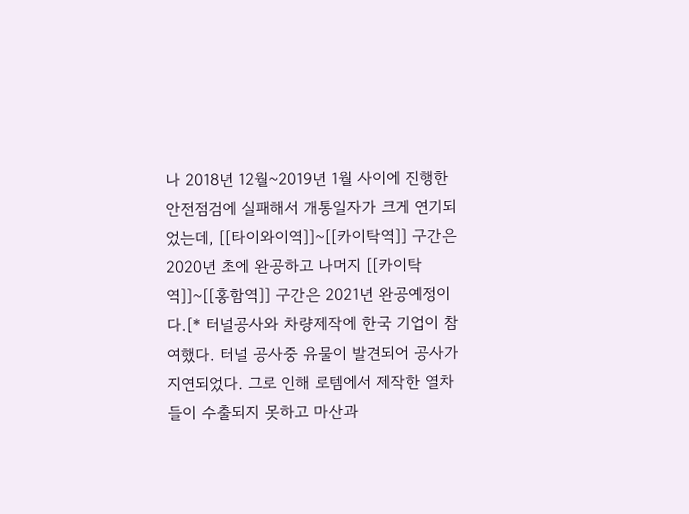나 2018년 12월~2019년 1월 사이에 진행한 안전점검에 실패해서 개통일자가 크게 연기되었는데, [[타이와이역]]~[[카이탁역]] 구간은 2020년 초에 완공하고 나머지 [[카이탁역]]~[[홍함역]] 구간은 2021년 완공예정이다.[* 터널공사와 차량제작에 한국 기업이 참여했다. 터널 공사중 유물이 발견되어 공사가 지연되었다. 그로 인해 로템에서 제작한 열차들이 수출되지 못하고 마산과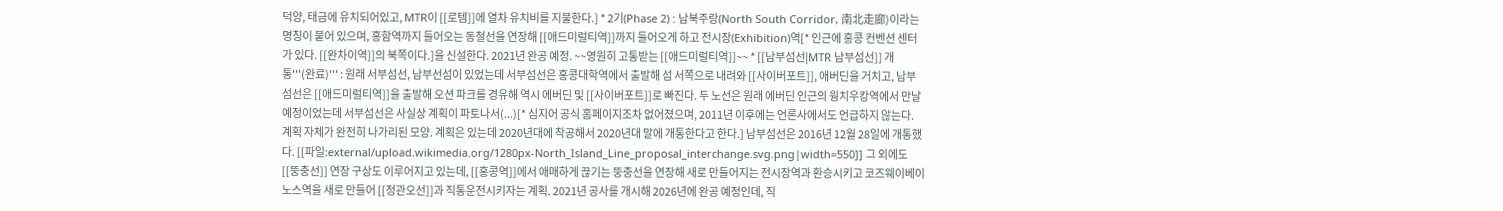덕양, 태금에 유치되어있고, MTR이 [[로템]]에 열차 유치비를 지불한다.] * 2기(Phase 2) : 남북주랑(North South Corridor, 南北走廊)이라는 명칭이 붙어 있으며, 홍함역까지 들어오는 동철선을 연장해 [[애드미럴티역]]까지 들어오게 하고 전시장(Exhibition)역[* 인근에 홍콩 컨벤션 센터가 있다. [[완차이역]]의 북쪽이다.]을 신설한다. 2021년 완공 예정. ~~영원히 고통받는 [[애드미럴티역]]~~ * [[남부섬선|MTR 남부섬선]] 개통'''(완료)''' : 원래 서부섬선, 남부선섬이 있었는데 서부섬선은 홍콩대학역에서 출발해 섬 서쪽으로 내려와 [[사이버포트]], 애버딘을 거치고, 남부섬선은 [[애드미럴티역]]을 출발해 오션 파크를 경유해 역시 에버딘 및 [[사이버포트]]로 빠진다. 두 노선은 원래 에버딘 인근의 웡치우캉역에서 만날 예정이었는데 서부섬선은 사실상 계획이 파토나서(...)[* 심지어 공식 홈페이지조차 없어졌으며, 2011년 이후에는 언론사에서도 언급하지 않는다. 계획 자체가 완전히 나가리된 모양. 계획은 있는데 2020년대에 착공해서 2020년대 말에 개통한다고 한다.] 남부섬선은 2016년 12월 28일에 개통했다. [[파일:external/upload.wikimedia.org/1280px-North_Island_Line_proposal_interchange.svg.png|width=550]] 그 외에도 [[뚱충선]] 연장 구상도 이루어지고 있는데, [[홍콩역]]에서 애매하게 끊기는 뚱충선을 연장해 새로 만들어지는 전시장역과 환승시키고 코즈웨이베이노스역을 새로 만들어 [[정관오선]]과 직통운전시키자는 계획. 2021년 공사를 개시해 2026년에 완공 예정인데, 직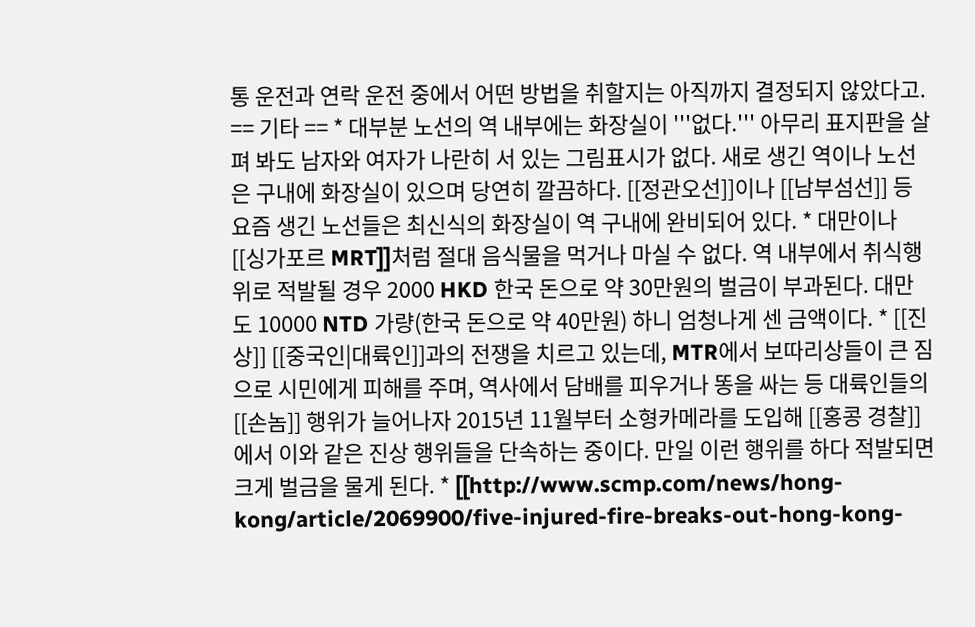통 운전과 연락 운전 중에서 어떤 방법을 취할지는 아직까지 결정되지 않았다고. == 기타 == * 대부분 노선의 역 내부에는 화장실이 '''없다.''' 아무리 표지판을 살펴 봐도 남자와 여자가 나란히 서 있는 그림표시가 없다. 새로 생긴 역이나 노선은 구내에 화장실이 있으며 당연히 깔끔하다. [[정관오선]]이나 [[남부섬선]] 등 요즘 생긴 노선들은 최신식의 화장실이 역 구내에 완비되어 있다. * 대만이나 [[싱가포르 MRT]]처럼 절대 음식물을 먹거나 마실 수 없다. 역 내부에서 취식행위로 적발될 경우 2000 HKD 한국 돈으로 약 30만원의 벌금이 부과된다. 대만도 10000 NTD 가량(한국 돈으로 약 40만원) 하니 엄청나게 센 금액이다. * [[진상]] [[중국인|대륙인]]과의 전쟁을 치르고 있는데, MTR에서 보따리상들이 큰 짐으로 시민에게 피해를 주며, 역사에서 담배를 피우거나 똥을 싸는 등 대륙인들의 [[손놈]] 행위가 늘어나자 2015년 11월부터 소형카메라를 도입해 [[홍콩 경찰]]에서 이와 같은 진상 행위들을 단속하는 중이다. 만일 이런 행위를 하다 적발되면 크게 벌금을 물게 된다. * [[http://www.scmp.com/news/hong-kong/article/2069900/five-injured-fire-breaks-out-hong-kong-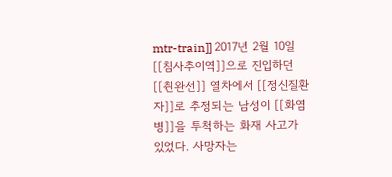mtr-train]] 2017년 2월 10일 [[침사추이역]]으로 진입하던 [[췬완선]] 열차에서 [[정신질환자]]로 추정되는 남성이 [[화염병]]을 투척하는 화재 사고가 있었다. 사망자는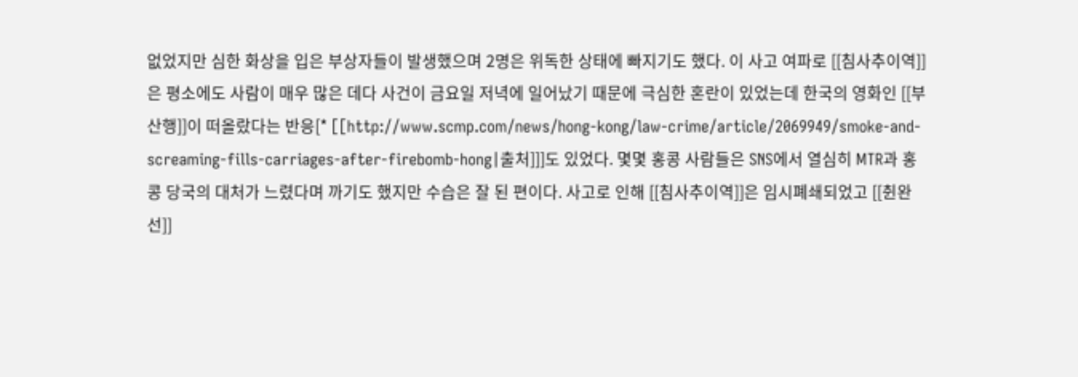없었지만 심한 화상을 입은 부상자들이 발생했으며 2명은 위독한 상태에 빠지기도 했다. 이 사고 여파로 [[침사추이역]]은 평소에도 사람이 매우 많은 데다 사건이 금요일 저녁에 일어났기 때문에 극심한 혼란이 있었는데 한국의 영화인 [[부산행]]이 떠올랐다는 반응[* [[http://www.scmp.com/news/hong-kong/law-crime/article/2069949/smoke-and-screaming-fills-carriages-after-firebomb-hong|출처]]]도 있었다. 몇몇 홍콩 사람들은 SNS에서 열심히 MTR과 홍콩 당국의 대처가 느렸다며 까기도 했지만 수습은 잘 된 편이다. 사고로 인해 [[침사추이역]]은 임시폐쇄되었고 [[췬완선]]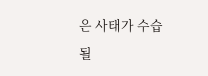은 사태가 수습될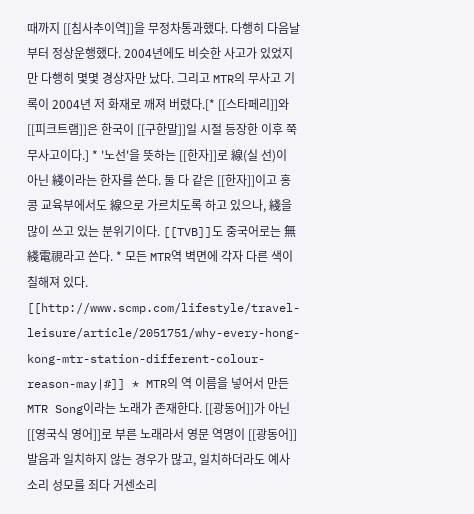때까지 [[침사추이역]]을 무정차통과했다. 다행히 다음날부터 정상운행했다. 2004년에도 비슷한 사고가 있었지만 다행히 몇몇 경상자만 났다. 그리고 MTR의 무사고 기록이 2004년 저 화재로 깨져 버렸다.[* [[스타페리]]와 [[피크트램]]은 한국이 [[구한말]]일 시절 등장한 이후 쭉 무사고이다.] * '노선'을 뜻하는 [[한자]]로 線(실 선)이 아닌 綫이라는 한자를 쓴다. 둘 다 같은 [[한자]]이고 홍콩 교육부에서도 線으로 가르치도록 하고 있으나, 綫을 많이 쓰고 있는 분위기이다. [[TVB]]도 중국어로는 無綫電視라고 쓴다. * 모든 MTR역 벽면에 각자 다른 색이 칠해져 있다. [[http://www.scmp.com/lifestyle/travel-leisure/article/2051751/why-every-hong-kong-mtr-station-different-colour-reason-may|#]] * MTR의 역 이름을 넣어서 만든 MTR Song이라는 노래가 존재한다. [[광동어]]가 아닌 [[영국식 영어]]로 부른 노래라서 영문 역명이 [[광동어]] 발음과 일치하지 않는 경우가 많고, 일치하더라도 예사소리 성모를 죄다 거센소리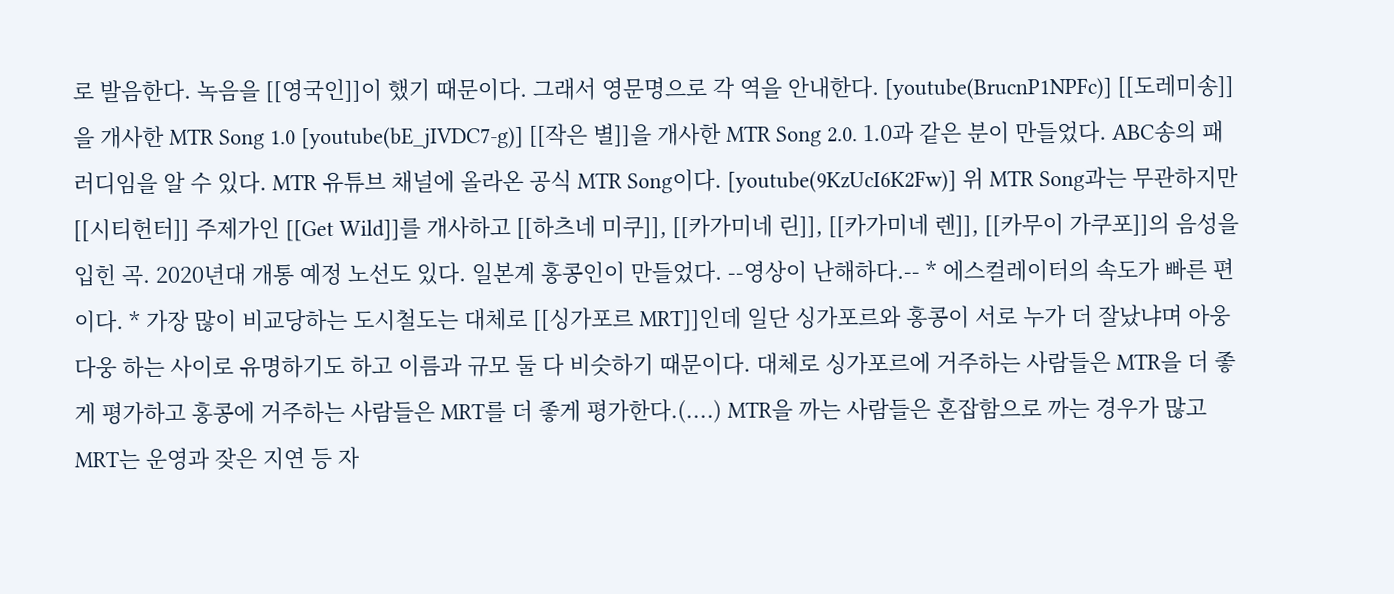로 발음한다. 녹음을 [[영국인]]이 했기 때문이다. 그래서 영문명으로 각 역을 안내한다. [youtube(BrucnP1NPFc)] [[도레미송]]을 개사한 MTR Song 1.0 [youtube(bE_jIVDC7-g)] [[작은 별]]을 개사한 MTR Song 2.0. 1.0과 같은 분이 만들었다. ABC송의 패러디임을 알 수 있다. MTR 유튜브 채널에 올라온 공식 MTR Song이다. [youtube(9KzUcI6K2Fw)] 위 MTR Song과는 무관하지만 [[시티헌터]] 주제가인 [[Get Wild]]를 개사하고 [[하츠네 미쿠]], [[카가미네 린]], [[카가미네 렌]], [[카무이 가쿠포]]의 음성을 입힌 곡. 2020년대 개통 예정 노선도 있다. 일본계 홍콩인이 만들었다. --영상이 난해하다.-- * 에스컬레이터의 속도가 빠른 편이다. * 가장 많이 비교당하는 도시철도는 대체로 [[싱가포르 MRT]]인데 일단 싱가포르와 홍콩이 서로 누가 더 잘났냐며 아웅다웅 하는 사이로 유명하기도 하고 이름과 규모 둘 다 비슷하기 때문이다. 대체로 싱가포르에 거주하는 사람들은 MTR을 더 좋게 평가하고 홍콩에 거주하는 사람들은 MRT를 더 좋게 평가한다.(....) MTR을 까는 사람들은 혼잡함으로 까는 경우가 많고 MRT는 운영과 잦은 지연 등 자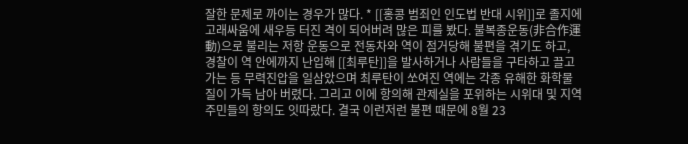잘한 문제로 까이는 경우가 많다. * [[홍콩 범죄인 인도법 반대 시위]]로 졸지에 고래싸움에 새우등 터진 격이 되어버려 많은 피를 봤다. 불복종운동(非合作運動)으로 불리는 저항 운동으로 전동차와 역이 점거당해 불편을 겪기도 하고, 경찰이 역 안에까지 난입해 [[최루탄]]을 발사하거나 사람들을 구타하고 끌고 가는 등 무력진압을 일삼았으며 최루탄이 쏘여진 역에는 각종 유해한 화학물질이 가득 남아 버렸다. 그리고 이에 항의해 관제실을 포위하는 시위대 및 지역주민들의 항의도 잇따랐다. 결국 이런저런 불편 때문에 8월 23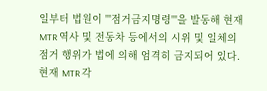일부터 법원이 '''점거금지명령'''을 발동해 현재 MTR 역사 및 전동차 등에서의 시위 및 일체의 점거 행위가 법에 의해 엄격히 금지되어 있다. 현재 MTR 각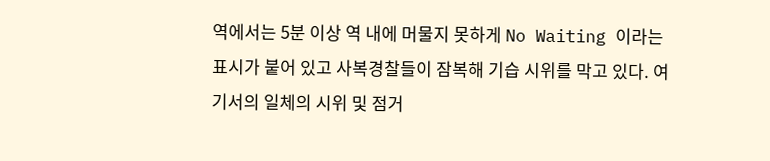역에서는 5분 이상 역 내에 머물지 못하게 No Waiting 이라는 표시가 붙어 있고 사복경찰들이 잠복해 기습 시위를 막고 있다. 여기서의 일체의 시위 및 점거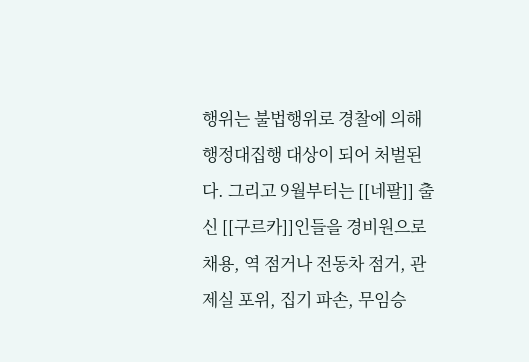행위는 불법행위로 경찰에 의해 행정대집행 대상이 되어 처벌된다. 그리고 9월부터는 [[네팔]] 출신 [[구르카]]인들을 경비원으로 채용, 역 점거나 전동차 점거, 관제실 포위, 집기 파손, 무임승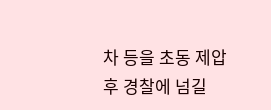차 등을 초동 제압 후 경찰에 넘길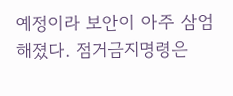예정이라 보안이 아주 삼엄해졌다. 점거금지명령은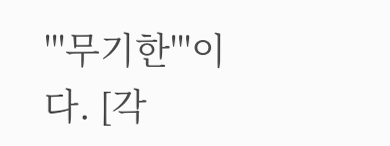'''무기한'''이다. [각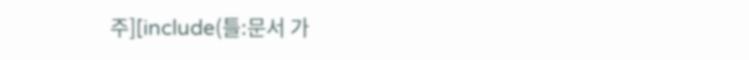주][include(틀:문서 가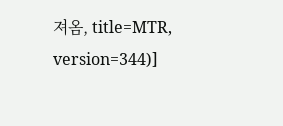져옴, title=MTR, version=344)]